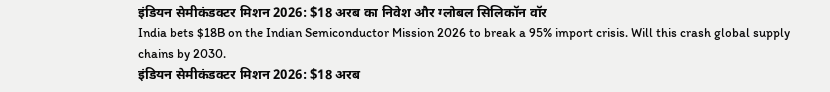इंडियन सेमीकंडक्टर मिशन 2026: $18 अरब का निवेश और ग्लोबल सिलिकॉन वॉर
India bets $18B on the Indian Semiconductor Mission 2026 to break a 95% import crisis. Will this crash global supply chains by 2030.
इंडियन सेमीकंडक्टर मिशन 2026: $18 अरब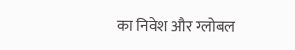का निवेश और ग्लोबल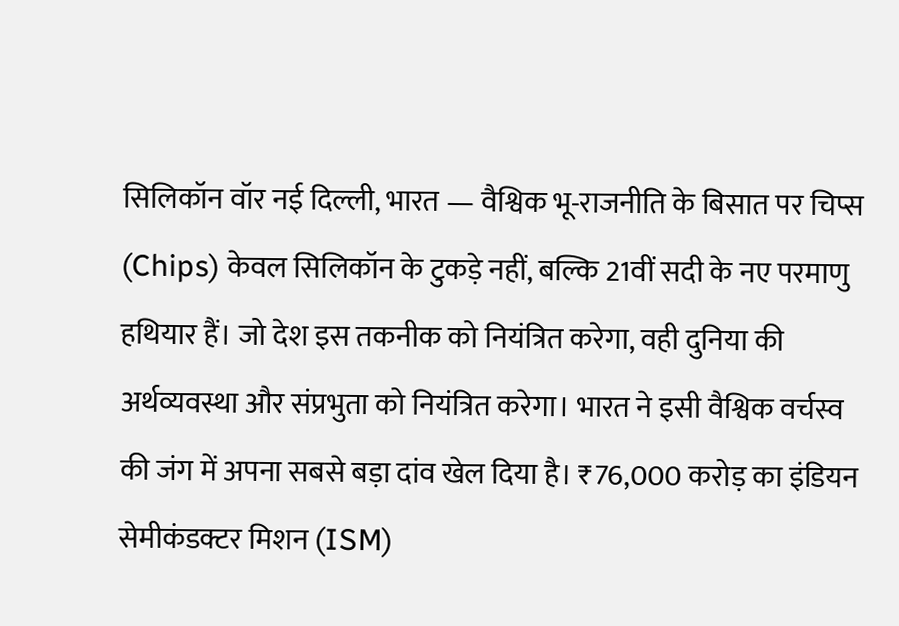सिलिकॉन वॉर नई दिल्ली, भारत — वैश्विक भू-राजनीति के बिसात पर चिप्स (Chips) केवल सिलिकॉन के टुकड़े नहीं, बल्कि 21वीं सदी के नए परमाणु हथियार हैं। जो देश इस तकनीक को नियंत्रित करेगा, वही दुनिया की अर्थव्यवस्था और संप्रभुता को नियंत्रित करेगा। भारत ने इसी वैश्विक वर्चस्व की जंग में अपना सबसे बड़ा दांव खेल दिया है। ₹76,000 करोड़ का इंडियन सेमीकंडक्टर मिशन (ISM)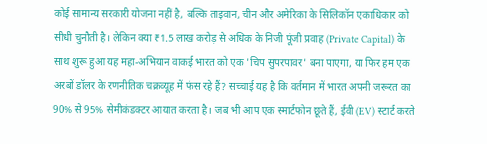कोई सामान्य सरकारी योजना नहीं है, बल्कि ताइवान, चीन और अमेरिका के सिलिकॉन एकाधिकार को सीधी चुनौती है। लेकिन क्या ₹1.5 लाख करोड़ से अधिक के निजी पूंजी प्रवाह (Private Capital) के साथ शुरू हुआ यह महा-अभियान वाकई भारत को एक 'चिप सुपरपावर' बना पाएगा, या फिर हम एक अरबों डॉलर के रणनीतिक चक्रव्यूह में फंस रहे हैं? सच्चाई यह है कि वर्तमान में भारत अपनी जरूरत का 90% से 95% सेमीकंडक्टर आयात करता है। जब भी आप एक स्मार्टफोन छूते हैं, ईवी (EV) स्टार्ट करते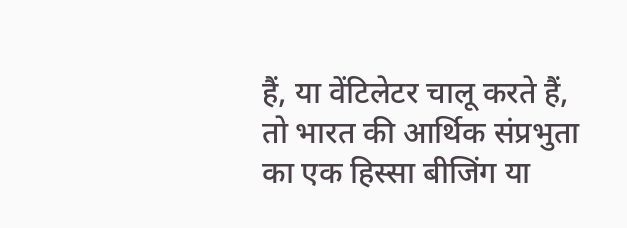हैं, या वेंटिलेटर चालू करते हैं, तो भारत की आर्थिक संप्रभुता का एक हिस्सा बीजिंग या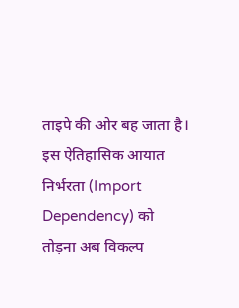ताइपे की ओर बह जाता है। इस ऐतिहासिक आयात निर्भरता (Import Dependency) को तोड़ना अब विकल्प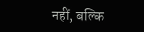नहीं, बल्कि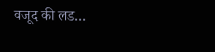वजूद की लड…